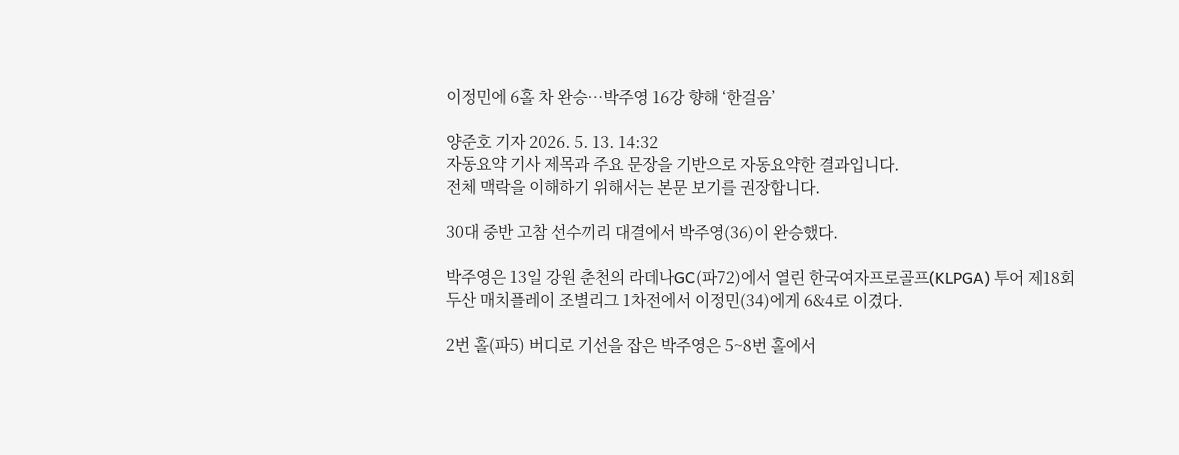이정민에 6홀 차 완승…박주영 16강 향해 ‘한걸음’

양준호 기자 2026. 5. 13. 14:32
자동요약 기사 제목과 주요 문장을 기반으로 자동요약한 결과입니다.
전체 맥락을 이해하기 위해서는 본문 보기를 권장합니다.

30대 중반 고참 선수끼리 대결에서 박주영(36)이 완승했다.

박주영은 13일 강원 춘천의 라데나GC(파72)에서 열린 한국여자프로골프(KLPGA) 투어 제18회 두산 매치플레이 조별리그 1차전에서 이정민(34)에게 6&4로 이겼다.

2번 홀(파5) 버디로 기선을 잡은 박주영은 5~8번 홀에서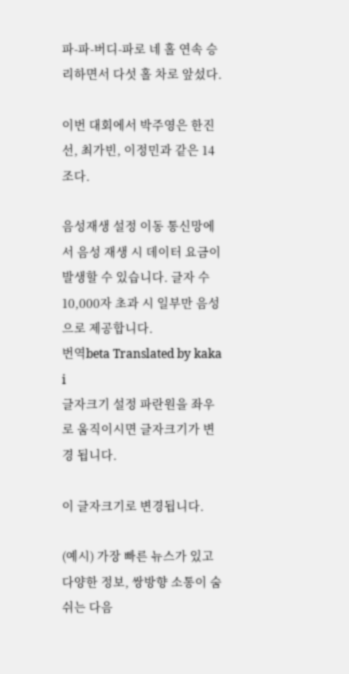파-파-버디-파로 네 홀 연속 승리하면서 다섯 홀 차로 앞섰다.

이번 대회에서 박주영은 한진선, 최가빈, 이정민과 같은 14조다.

음성재생 설정 이동 통신망에서 음성 재생 시 데이터 요금이 발생할 수 있습니다. 글자 수 10,000자 초과 시 일부만 음성으로 제공합니다.
번역beta Translated by kaka i
글자크기 설정 파란원을 좌우로 움직이시면 글자크기가 변경 됩니다.

이 글자크기로 변경됩니다.

(예시) 가장 빠른 뉴스가 있고 다양한 정보, 쌍방향 소통이 숨쉬는 다음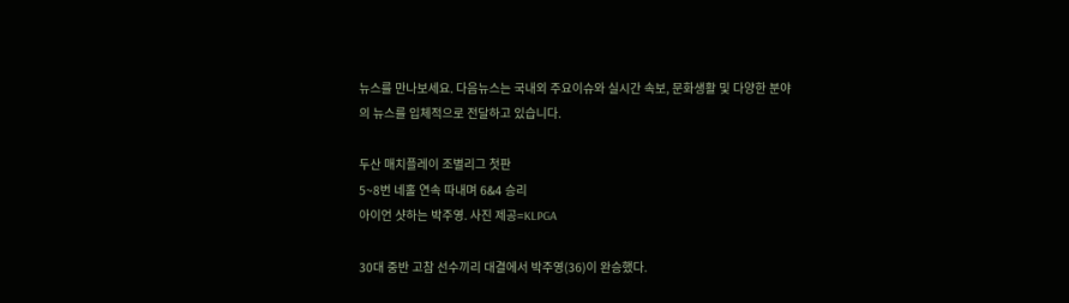뉴스를 만나보세요. 다음뉴스는 국내외 주요이슈와 실시간 속보, 문화생활 및 다양한 분야의 뉴스를 입체적으로 전달하고 있습니다.

두산 매치플레이 조별리그 첫판
5~8번 네홀 연속 따내며 6&4 승리
아이언 샷하는 박주영. 사진 제공=KLPGA

30대 중반 고참 선수끼리 대결에서 박주영(36)이 완승했다.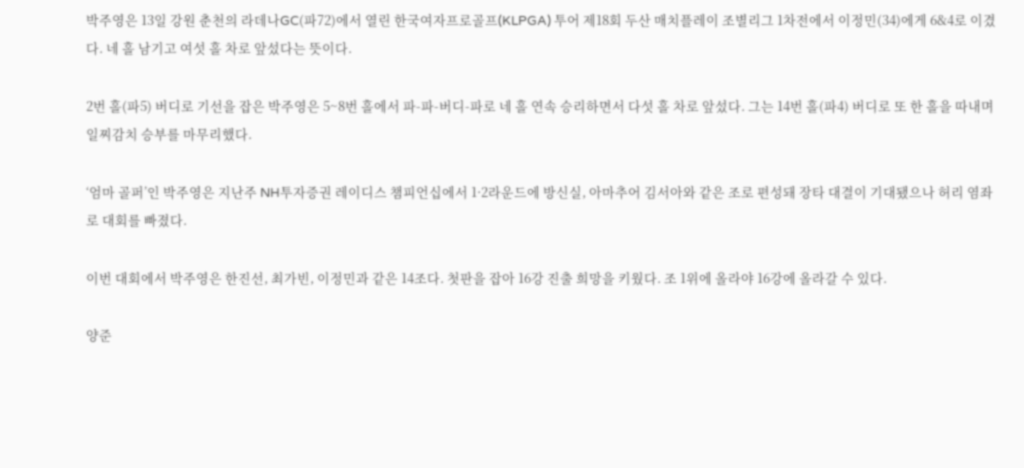박주영은 13일 강원 춘천의 라데나GC(파72)에서 열린 한국여자프로골프(KLPGA) 투어 제18회 두산 매치플레이 조별리그 1차전에서 이정민(34)에게 6&4로 이겼다. 네 홀 남기고 여섯 홀 차로 앞섰다는 뜻이다.

2번 홀(파5) 버디로 기선을 잡은 박주영은 5~8번 홀에서 파-파-버디-파로 네 홀 연속 승리하면서 다섯 홀 차로 앞섰다. 그는 14번 홀(파4) 버디로 또 한 홀을 따내며 일찌감치 승부를 마무리했다.

‘엄마 골퍼’인 박주영은 지난주 NH투자증권 레이디스 챔피언십에서 1·2라운드에 방신실, 아마추어 김서아와 같은 조로 편성돼 장타 대결이 기대됐으나 허리 염좌로 대회를 빠졌다.

이번 대회에서 박주영은 한진선, 최가빈, 이정민과 같은 14조다. 첫판을 잡아 16강 진출 희망을 키웠다. 조 1위에 올라야 16강에 올라갈 수 있다.

양준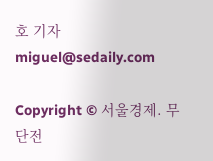호 기자 miguel@sedaily.com

Copyright © 서울경제. 무단전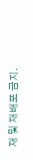재 및 재배포 금지.